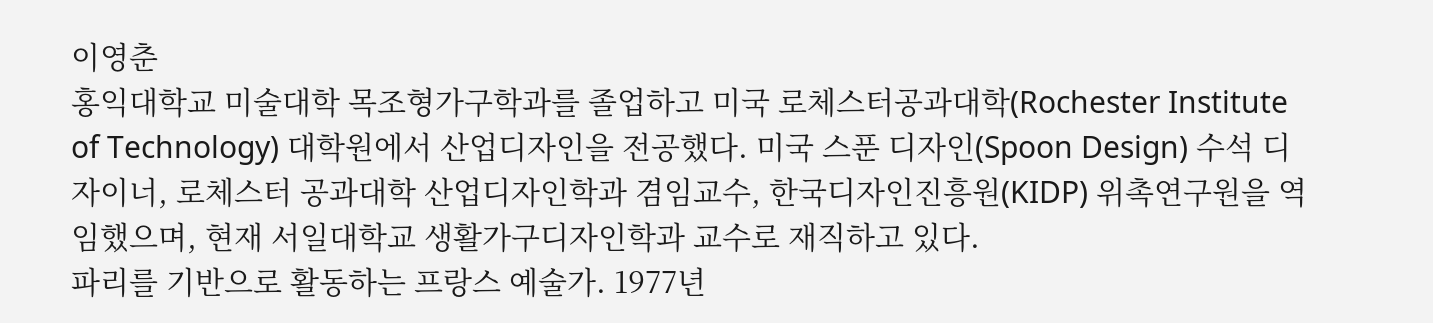이영춘
홍익대학교 미술대학 목조형가구학과를 졸업하고 미국 로체스터공과대학(Rochester Institute of Technology) 대학원에서 산업디자인을 전공했다. 미국 스푼 디자인(Spoon Design) 수석 디자이너, 로체스터 공과대학 산업디자인학과 겸임교수, 한국디자인진흥원(KIDP) 위촉연구원을 역임했으며, 현재 서일대학교 생활가구디자인학과 교수로 재직하고 있다.
파리를 기반으로 활동하는 프랑스 예술가. 1977년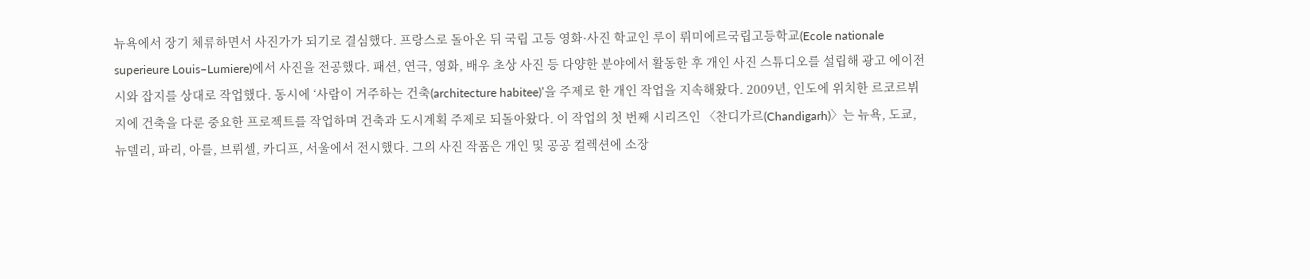뉴욕에서 장기 체류하면서 사진가가 되기로 결심했다. 프랑스로 돌아온 뒤 국립 고등 영화·사진 학교인 루이 뤼미에르국립고등학교(Ecole nationale superieure Louis–Lumiere)에서 사진을 전공했다. 패션, 연극, 영화, 배우 초상 사진 등 다양한 분야에서 활동한 후 개인 사진 스튜디오를 설립해 광고 에이전시와 잡지를 상대로 작업했다. 동시에 ‘사람이 거주하는 건축(architecture habitee)’을 주제로 한 개인 작업을 지속해왔다. 2009년, 인도에 위치한 르코르뷔지에 건축을 다룬 중요한 프로젝트를 작업하며 건축과 도시계획 주제로 되돌아왔다. 이 작업의 첫 번째 시리즈인 〈찬디가르(Chandigarh)〉는 뉴욕, 도쿄, 뉴델리, 파리, 아를, 브뤼셀, 카디프, 서울에서 전시했다. 그의 사진 작품은 개인 및 공공 컬렉션에 소장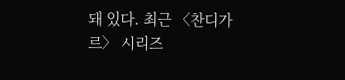돼 있다. 최근 〈찬디가르〉 시리즈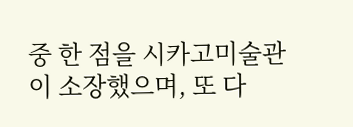중 한 점을 시카고미술관이 소장했으며, 또 다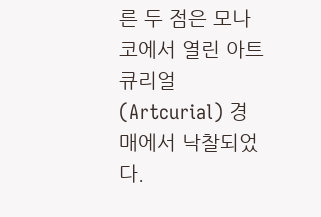른 두 점은 모나코에서 열린 아트큐리얼(Artcurial) 경매에서 낙찰되었다.